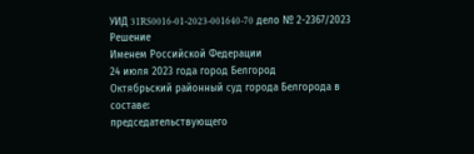УИД 31RS0016-01-2023-001640-70 дело № 2-2367/2023
Решение
Именем Российской Федерации
24 июля 2023 года город Белгород
Октябрьский районный суд города Белгорода в составе:
председательствующего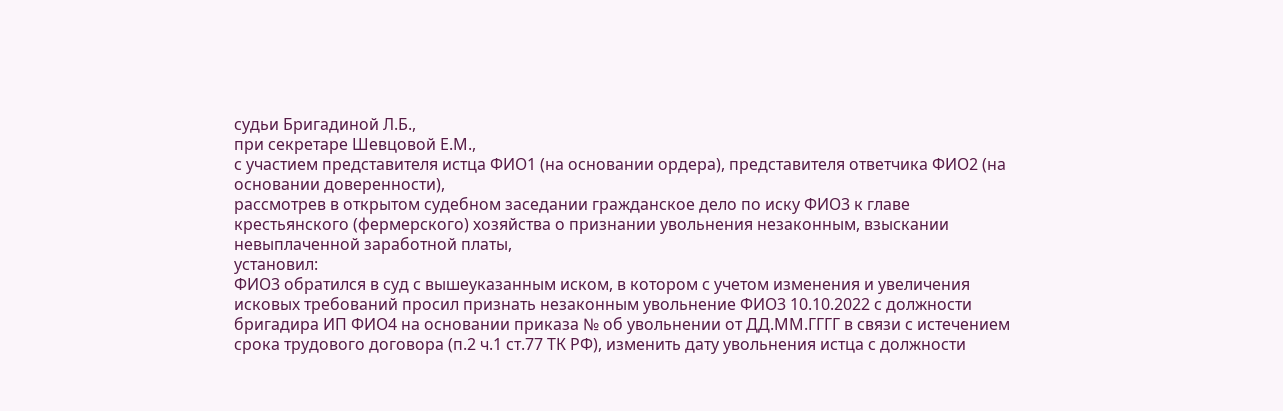судьи Бригадиной Л.Б.,
при секретаре Шевцовой Е.М.,
с участием представителя истца ФИО1 (на основании ордера), представителя ответчика ФИО2 (на основании доверенности),
рассмотрев в открытом судебном заседании гражданское дело по иску ФИО3 к главе крестьянского (фермерского) хозяйства о признании увольнения незаконным, взыскании невыплаченной заработной платы,
установил:
ФИО3 обратился в суд с вышеуказанным иском, в котором с учетом изменения и увеличения исковых требований просил признать незаконным увольнение ФИО3 10.10.2022 с должности бригадира ИП ФИО4 на основании приказа № об увольнении от ДД.ММ.ГГГГ в связи с истечением срока трудового договора (п.2 ч.1 ст.77 ТК РФ), изменить дату увольнения истца с должности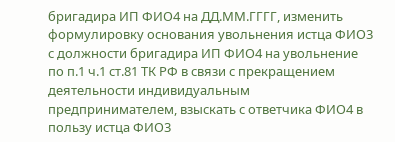бригадира ИП ФИО4 на ДД.ММ.ГГГГ, изменить формулировку основания увольнения истца ФИО3 с должности бригадира ИП ФИО4 на увольнение по п.1 ч.1 ст.81 ТК РФ в связи с прекращением деятельности индивидуальным предпринимателем, взыскать с ответчика ФИО4 в пользу истца ФИО3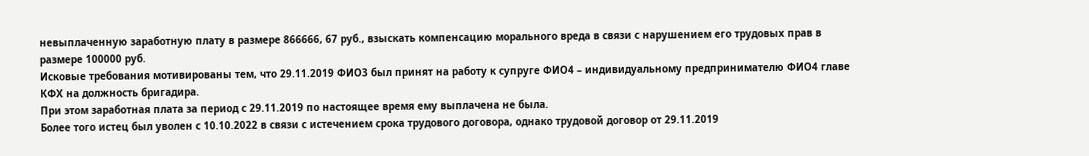невыплаченную заработную плату в размере 866666, 67 руб., взыскать компенсацию морального вреда в связи с нарушением его трудовых прав в размере 100000 руб.
Исковые требования мотивированы тем, что 29.11.2019 ФИО3 был принят на работу к супруге ФИО4 – индивидуальному предпринимателю ФИО4 главе КФХ на должность бригадира.
При этом заработная плата за период с 29.11.2019 по настоящее время ему выплачена не была.
Более того истец был уволен с 10.10.2022 в связи с истечением срока трудового договора, однако трудовой договор от 29.11.2019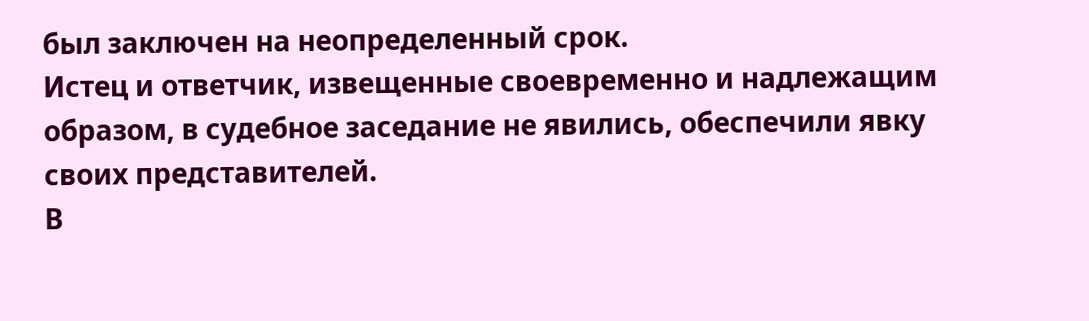был заключен на неопределенный срок.
Истец и ответчик, извещенные своевременно и надлежащим образом, в судебное заседание не явились, обеспечили явку своих представителей.
В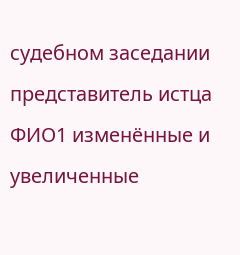судебном заседании представитель истца ФИО1 изменённые и увеличенные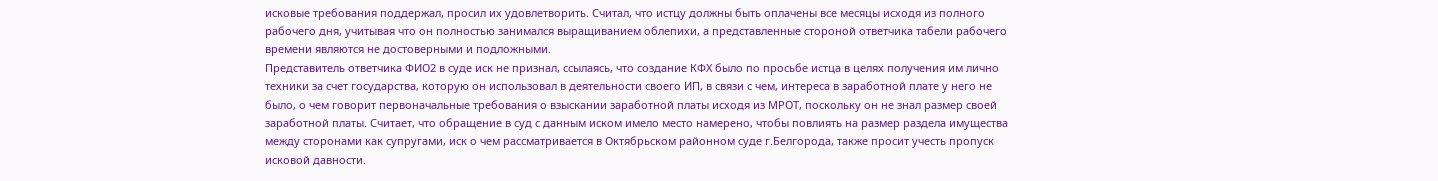исковые требования поддержал, просил их удовлетворить. Считал, что истцу должны быть оплачены все месяцы исходя из полного рабочего дня, учитывая что он полностью занимался выращиванием облепихи, а представленные стороной ответчика табели рабочего времени являются не достоверными и подложными.
Представитель ответчика ФИО2 в суде иск не признал, ссылаясь, что создание КФХ было по просьбе истца в целях получения им лично техники за счет государства, которую он использовал в деятельности своего ИП, в связи с чем, интереса в заработной плате у него не было, о чем говорит первоначальные требования о взыскании заработной платы исходя из МРОТ, поскольку он не знал размер своей заработной платы. Считает, что обращение в суд с данным иском имело место намерено, чтобы повлиять на размер раздела имущества между сторонами как супругами, иск о чем рассматривается в Октябрьском районном суде г.Белгорода, также просит учесть пропуск исковой давности.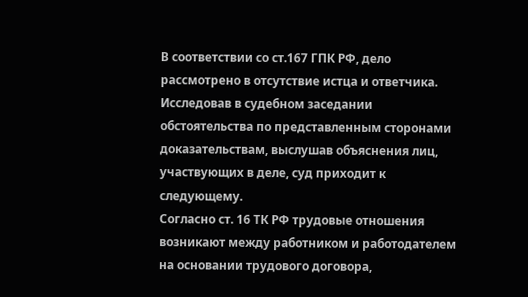В соответствии со ст.167 ГПК РФ, дело рассмотрено в отсутствие истца и ответчика.
Исследовав в судебном заседании обстоятельства по представленным сторонами доказательствам, выслушав объяснения лиц, участвующих в деле, суд приходит к следующему.
Согласно ст. 16 ТК РФ трудовые отношения возникают между работником и работодателем на основании трудового договора,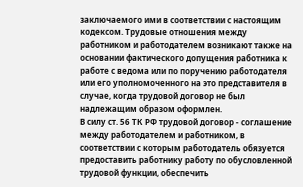заключаемого ими в соответствии с настоящим кодексом. Трудовые отношения между работником и работодателем возникают также на основании фактического допущения работника к работе с ведома или по поручению работодателя или его уполномоченного на это представителя в случае, когда трудовой договор не был надлежащим образом оформлен.
В силу ст. 56 ТК РФ трудовой договор - соглашение между работодателем и работником, в соответствии с которым работодатель обязуется предоставить работнику работу по обусловленной трудовой функции, обеспечить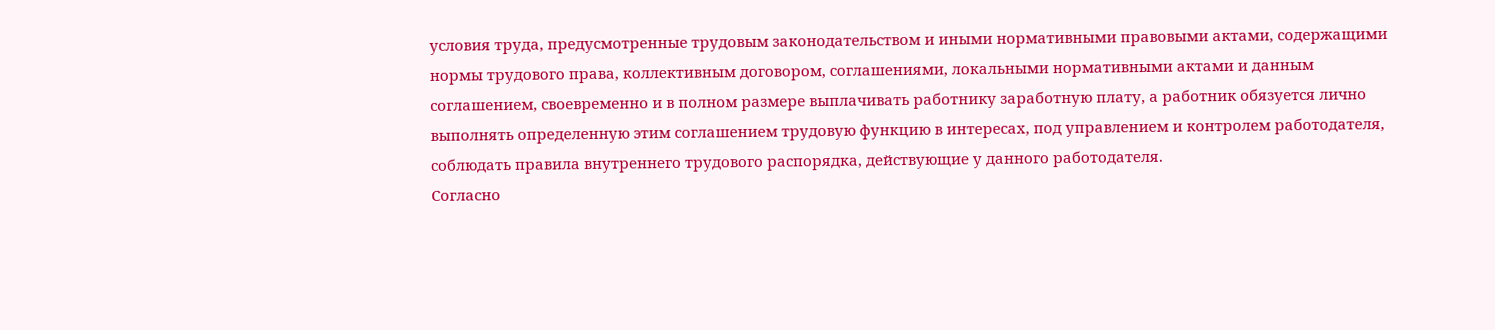условия труда, предусмотренные трудовым законодательством и иными нормативными правовыми актами, содержащими нормы трудового права, коллективным договором, соглашениями, локальными нормативными актами и данным соглашением, своевременно и в полном размере выплачивать работнику заработную плату, а работник обязуется лично выполнять определенную этим соглашением трудовую функцию в интересах, под управлением и контролем работодателя, соблюдать правила внутреннего трудового распорядка, действующие у данного работодателя.
Согласно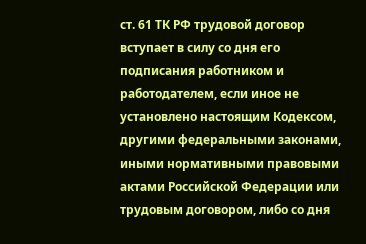ст. 61 ТК РФ трудовой договор вступает в силу со дня его подписания работником и работодателем, если иное не установлено настоящим Кодексом, другими федеральными законами, иными нормативными правовыми актами Российской Федерации или трудовым договором, либо со дня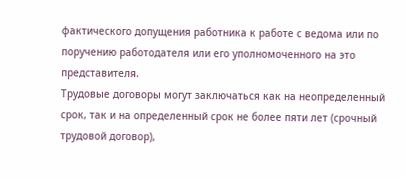фактического допущения работника к работе с ведома или по поручению работодателя или его уполномоченного на это представителя.
Трудовые договоры могут заключаться как на неопределенный срок, так и на определенный срок не более пяти лет (срочный трудовой договор),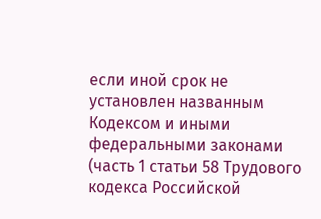если иной срок не установлен названным Кодексом и иными федеральными законами (часть 1 статьи 58 Трудового кодекса Российской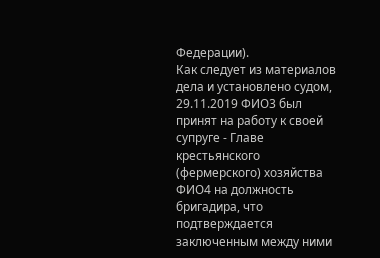Федерации).
Как следует из материалов дела и установлено судом, 29.11.2019 ФИО3 был принят на работу к своей супруге - Главе крестьянского (фермерского) хозяйства ФИО4 на должность бригадира, что подтверждается заключенным между ними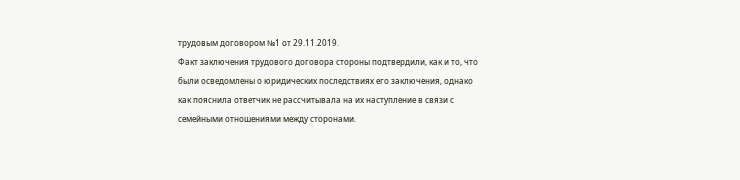трудовым договором №1 от 29.11.2019.
Факт заключения трудового договора стороны подтвердили, как и то, что были осведомлены о юридических последствиях его заключения, однако как пояснила ответчик не рассчитывала на их наступление в связи с семейными отношениями между сторонами.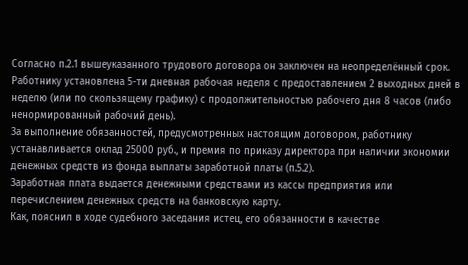Согласно п.2.1 вышеуказанного трудового договора он заключен на неопределённый срок.
Работнику установлена 5-ти дневная рабочая неделя с предоставлением 2 выходных дней в неделю (или по скользящему графику) с продолжительностью рабочего дня 8 часов (либо ненормированный рабочий день).
За выполнение обязанностей, предусмотренных настоящим договором, работнику устанавливается оклад 25000 руб., и премия по приказу директора при наличии экономии денежных средств из фонда выплаты заработной платы (п.5.2).
Заработная плата выдается денежными средствами из кассы предприятия или перечислением денежных средств на банковскую карту.
Как, пояснил в ходе судебного заседания истец, его обязанности в качестве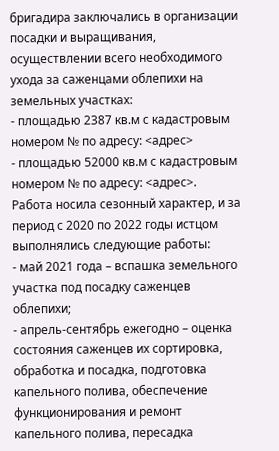бригадира заключались в организации посадки и выращивания, осуществлении всего необходимого ухода за саженцами облепихи на земельных участках:
- площадью 2387 кв.м с кадастровым номером № по адресу: <адрес>
- площадью 52000 кв.м с кадастровым номером № по адресу: <адрес>.
Работа носила сезонный характер, и за период с 2020 по 2022 годы истцом выполнялись следующие работы:
- май 2021 года – вспашка земельного участка под посадку саженцев облепихи;
- апрель-сентябрь ежегодно – оценка состояния саженцев их сортировка, обработка и посадка, подготовка капельного полива, обеспечение функционирования и ремонт капельного полива, пересадка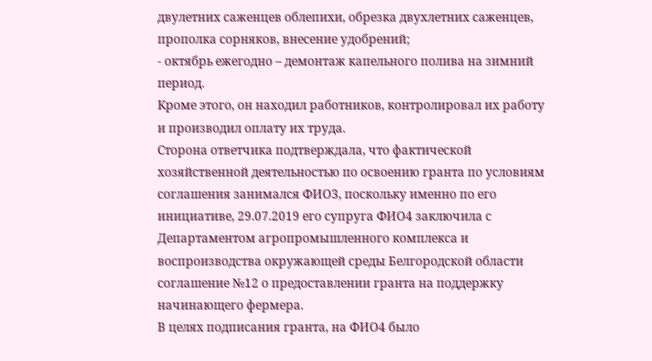двулетних саженцев облепихи, обрезка двухлетних саженцев, прополка сорняков, внесение удобрений;
- октябрь ежегодно – демонтаж капельного полива на зимний период.
Кроме этого, он находил работников, контролировал их работу и производил оплату их труда.
Сторона ответчика подтверждала, что фактической хозяйственной деятельностью по освоению гранта по условиям соглашения занимался ФИО3, поскольку именно по его инициативе, 29.07.2019 его супруга ФИО4 заключила с Департаментом агропромышленного комплекса и воспроизводства окружающей среды Белгородской области соглашение №12 о предоставлении гранта на поддержку начинающего фермера.
В целях подписания гранта, на ФИО4 было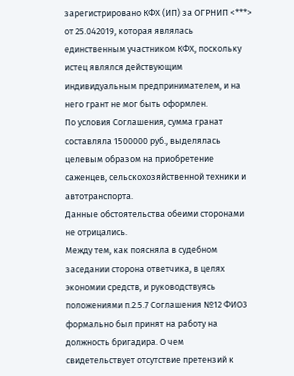зарегистрировано КФХ (ИП) за ОГРНИП <***> от 25.042019, которая являлась единственным участником КФХ, поскольку истец являлся действующим индивидуальным предпринимателем, и на него грант не мог быть оформлен.
По условия Соглашения, сумма гранат составляла 1500000 руб., выделялась целевым образом на приобретение саженцев, сельскохозяйственной техники и автотранспорта.
Данные обстоятельства обеими сторонами не отрицались.
Между тем, как поясняла в судебном заседании сторона ответчика, в целях экономии средств, и руководствуясь положениями п.2.5.7 Соглашения №12 ФИО3 формально был принят на работу на должность бригадира. О чем свидетельствует отсутствие претензий к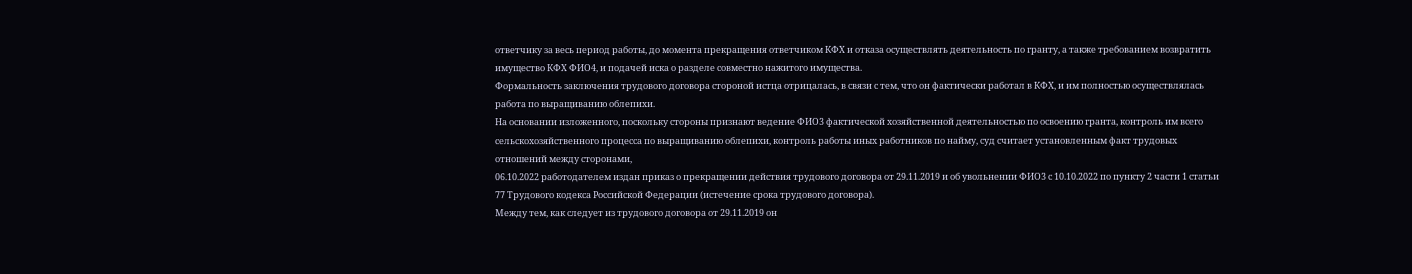ответчику за весь период работы, до момента прекращения ответчиком КФХ и отказа осуществлять деятельность по гранту, а также требованием возвратить имущество КФХ ФИО4, и подачей иска о разделе совместно нажитого имущества.
Формальность заключения трудового договора стороной истца отрицалась, в связи с тем, что он фактически работал в КФХ, и им полностью осуществлялась работа по выращиванию облепихи.
На основании изложенного, поскольку стороны признают ведение ФИО3 фактической хозяйственной деятельностью по освоению гранта, контроль им всего сельскохозяйственного процесса по выращиванию облепихи, контроль работы иных работников по найму, суд считает установленным факт трудовых отношений между сторонами,
06.10.2022 работодателем издан приказ о прекращении действия трудового договора от 29.11.2019 и об увольнении ФИО3 с 10.10.2022 по пункту 2 части 1 статьи 77 Трудового кодекса Российской Федерации (истечение срока трудового договора).
Между тем, как следует из трудового договора от 29.11.2019 он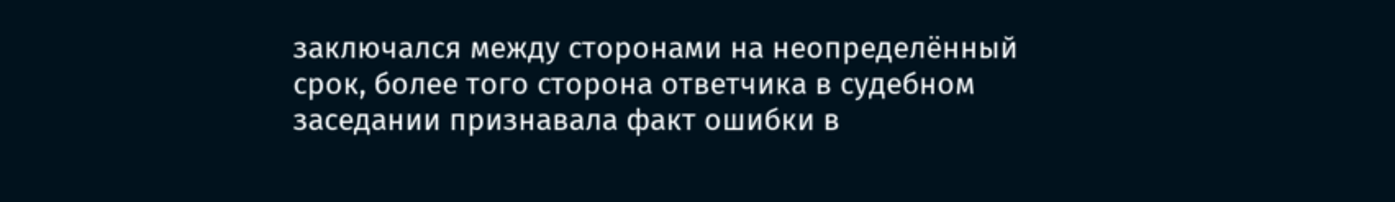заключался между сторонами на неопределённый срок, более того сторона ответчика в судебном заседании признавала факт ошибки в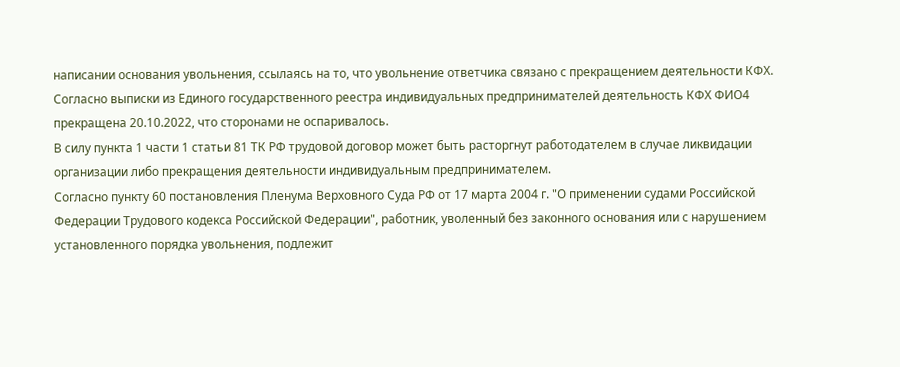написании основания увольнения, ссылаясь на то, что увольнение ответчика связано с прекращением деятельности КФХ.
Согласно выписки из Единого государственного реестра индивидуальных предпринимателей деятельность КФХ ФИО4 прекращена 20.10.2022, что сторонами не оспаривалось.
В силу пункта 1 части 1 статьи 81 ТК РФ трудовой договор может быть расторгнут работодателем в случае ликвидации организации либо прекращения деятельности индивидуальным предпринимателем.
Согласно пункту 60 постановления Пленума Верховного Суда РФ от 17 марта 2004 г. "О применении судами Российской Федерации Трудового кодекса Российской Федерации", работник, уволенный без законного основания или с нарушением установленного порядка увольнения, подлежит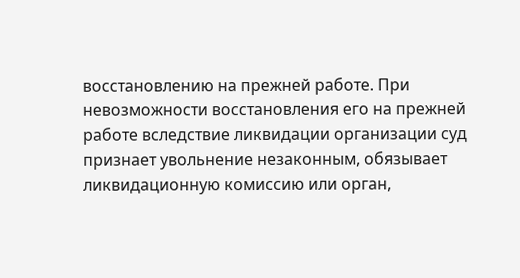восстановлению на прежней работе. При невозможности восстановления его на прежней работе вследствие ликвидации организации суд признает увольнение незаконным, обязывает ликвидационную комиссию или орган,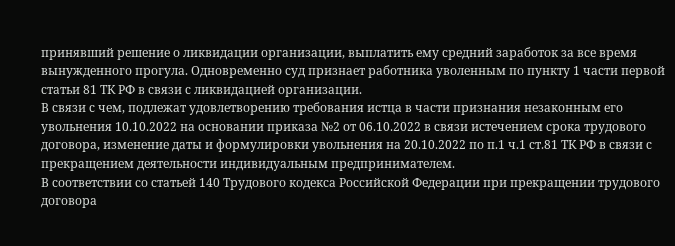принявший решение о ликвидации организации, выплатить ему средний заработок за все время вынужденного прогула. Одновременно суд признает работника уволенным по пункту 1 части первой статьи 81 ТК РФ в связи с ликвидацией организации.
В связи с чем, подлежат удовлетворению требования истца в части признания незаконным его увольнения 10.10.2022 на основании приказа №2 от 06.10.2022 в связи истечением срока трудового договора, изменение даты и формулировки увольнения на 20.10.2022 по п.1 ч.1 ст.81 ТК РФ в связи с прекращением деятельности индивидуальным предпринимателем.
В соответствии со статьей 140 Трудового кодекса Российской Федерации при прекращении трудового договора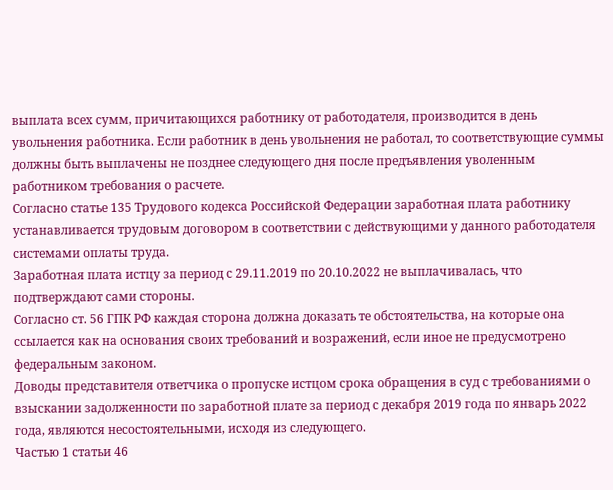выплата всех сумм, причитающихся работнику от работодателя, производится в день увольнения работника. Если работник в день увольнения не работал, то соответствующие суммы должны быть выплачены не позднее следующего дня после предъявления уволенным работником требования о расчете.
Согласно статье 135 Трудового кодекса Российской Федерации заработная плата работнику устанавливается трудовым договором в соответствии с действующими у данного работодателя системами оплаты труда.
Заработная плата истцу за период с 29.11.2019 по 20.10.2022 не выплачивалась, что подтверждают сами стороны.
Согласно ст. 56 ГПК РФ каждая сторона должна доказать те обстоятельства, на которые она ссылается как на основания своих требований и возражений, если иное не предусмотрено федеральным законом.
Доводы представителя ответчика о пропуске истцом срока обращения в суд с требованиями о взыскании задолженности по заработной плате за период с декабря 2019 года по январь 2022 года, являются несостоятельными, исходя из следующего.
Частью 1 статьи 46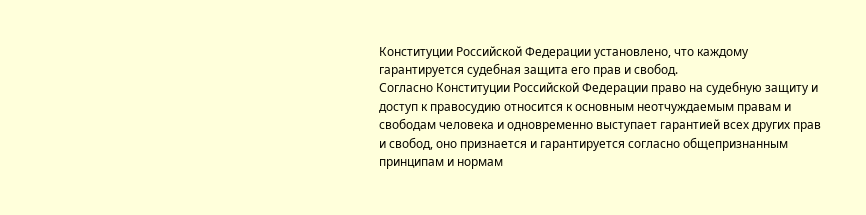Конституции Российской Федерации установлено, что каждому гарантируется судебная защита его прав и свобод.
Согласно Конституции Российской Федерации право на судебную защиту и доступ к правосудию относится к основным неотчуждаемым правам и свободам человека и одновременно выступает гарантией всех других прав и свобод, оно признается и гарантируется согласно общепризнанным принципам и нормам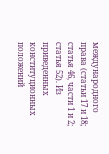международного права (статьи 17 и 18; статья 46, части 1 и 2; статья 52). Из приведенных конституционных положений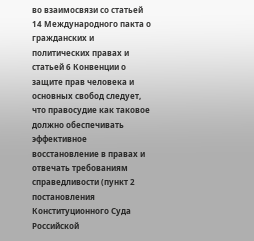во взаимосвязи со статьей 14 Международного пакта о гражданских и политических правах и статьей 6 Конвенции о защите прав человека и основных свобод следует, что правосудие как таковое должно обеспечивать эффективное восстановление в правах и отвечать требованиям справедливости (пункт 2 постановления Конституционного Суда Российской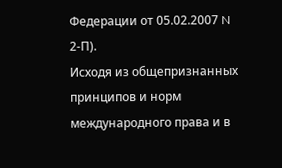Федерации от 05.02.2007 N 2-П).
Исходя из общепризнанных принципов и норм международного права и в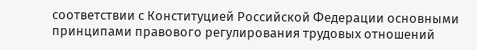соответствии с Конституцией Российской Федерации основными принципами правового регулирования трудовых отношений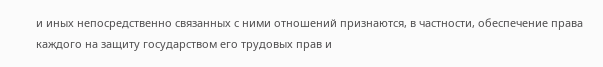и иных непосредственно связанных с ними отношений признаются, в частности, обеспечение права каждого на защиту государством его трудовых прав и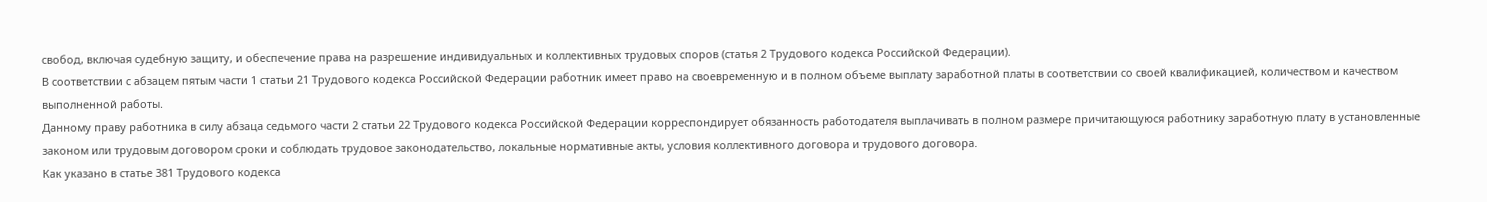свобод, включая судебную защиту, и обеспечение права на разрешение индивидуальных и коллективных трудовых споров (статья 2 Трудового кодекса Российской Федерации).
В соответствии с абзацем пятым части 1 статьи 21 Трудового кодекса Российской Федерации работник имеет право на своевременную и в полном объеме выплату заработной платы в соответствии со своей квалификацией, количеством и качеством выполненной работы.
Данному праву работника в силу абзаца седьмого части 2 статьи 22 Трудового кодекса Российской Федерации корреспондирует обязанность работодателя выплачивать в полном размере причитающуюся работнику заработную плату в установленные законом или трудовым договором сроки и соблюдать трудовое законодательство, локальные нормативные акты, условия коллективного договора и трудового договора.
Как указано в статье 381 Трудового кодекса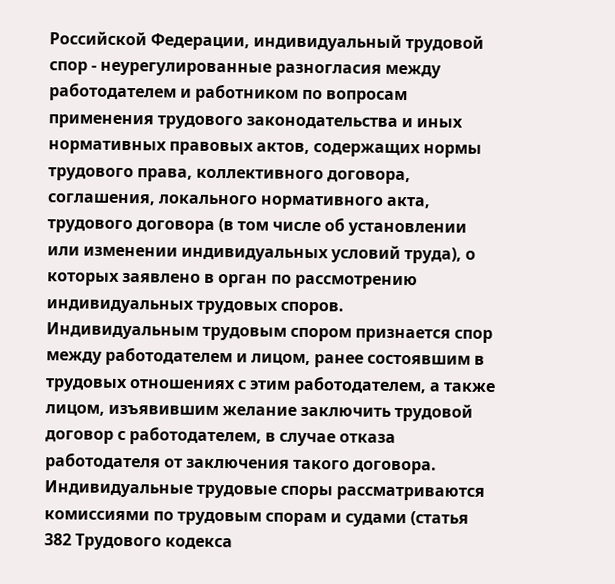Российской Федерации, индивидуальный трудовой спор - неурегулированные разногласия между работодателем и работником по вопросам применения трудового законодательства и иных нормативных правовых актов, содержащих нормы трудового права, коллективного договора, соглашения, локального нормативного акта, трудового договора (в том числе об установлении или изменении индивидуальных условий труда), о которых заявлено в орган по рассмотрению индивидуальных трудовых споров. Индивидуальным трудовым спором признается спор между работодателем и лицом, ранее состоявшим в трудовых отношениях с этим работодателем, а также лицом, изъявившим желание заключить трудовой договор с работодателем, в случае отказа работодателя от заключения такого договора.
Индивидуальные трудовые споры рассматриваются комиссиями по трудовым спорам и судами (статья 382 Трудового кодекса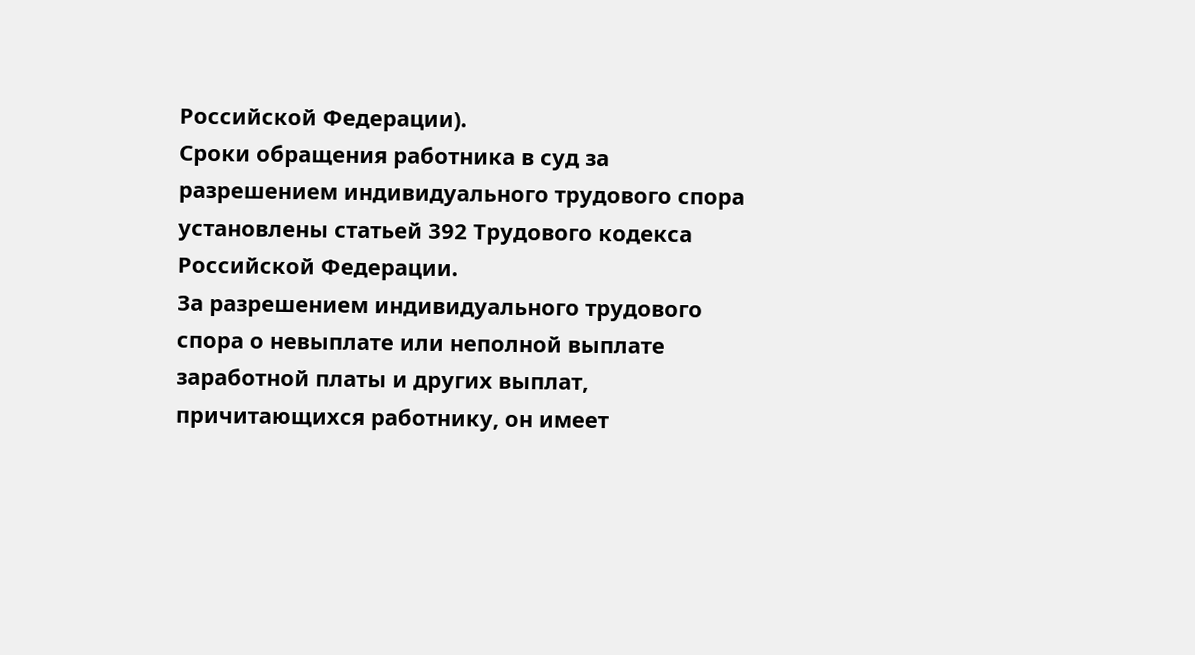Российской Федерации).
Сроки обращения работника в суд за разрешением индивидуального трудового спора установлены статьей 392 Трудового кодекса Российской Федерации.
За разрешением индивидуального трудового спора о невыплате или неполной выплате заработной платы и других выплат, причитающихся работнику, он имеет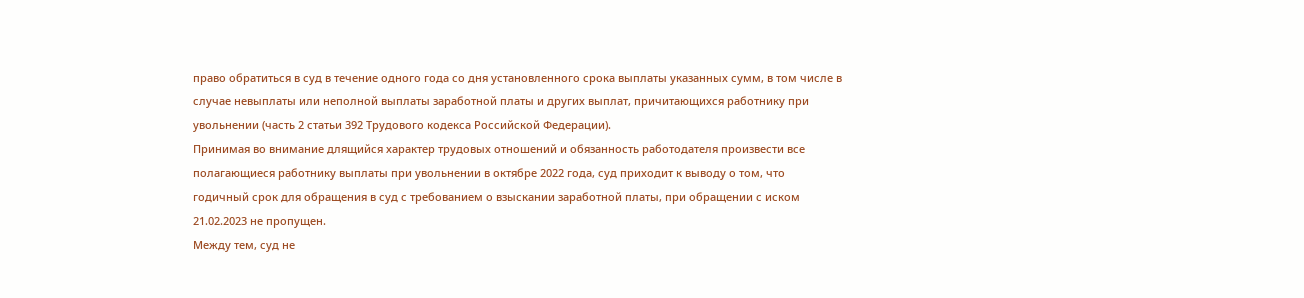право обратиться в суд в течение одного года со дня установленного срока выплаты указанных сумм, в том числе в случае невыплаты или неполной выплаты заработной платы и других выплат, причитающихся работнику при увольнении (часть 2 статьи 392 Трудового кодекса Российской Федерации).
Принимая во внимание длящийся характер трудовых отношений и обязанность работодателя произвести все полагающиеся работнику выплаты при увольнении в октябре 2022 года, суд приходит к выводу о том, что годичный срок для обращения в суд с требованием о взыскании заработной платы, при обращении с иском 21.02.2023 не пропущен.
Между тем, суд не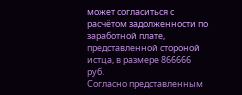может согласиться с расчётом задолженности по заработной плате, представленной стороной истца, в размере 866666 руб.
Согласно представленным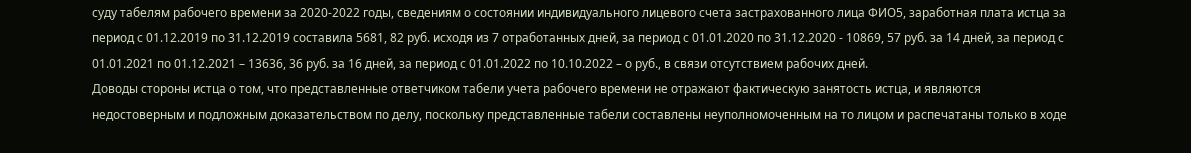суду табелям рабочего времени за 2020-2022 годы, сведениям о состоянии индивидуального лицевого счета застрахованного лица ФИО5, заработная плата истца за период с 01.12.2019 по 31.12.2019 составила 5681, 82 руб. исходя из 7 отработанных дней, за период с 01.01.2020 по 31.12.2020 - 10869, 57 руб. за 14 дней, за период с 01.01.2021 по 01.12.2021 – 13636, 36 руб. за 16 дней, за период с 01.01.2022 по 10.10.2022 – о руб., в связи отсутствием рабочих дней.
Доводы стороны истца о том, что представленные ответчиком табели учета рабочего времени не отражают фактическую занятость истца, и являются недостоверным и подложным доказательством по делу, поскольку представленные табели составлены неуполномоченным на то лицом и распечатаны только в ходе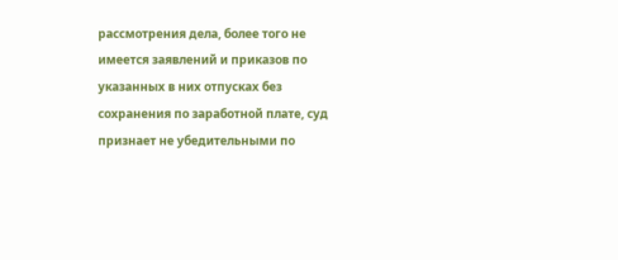рассмотрения дела, более того не имеется заявлений и приказов по указанных в них отпусках без сохранения по заработной плате, суд признает не убедительными по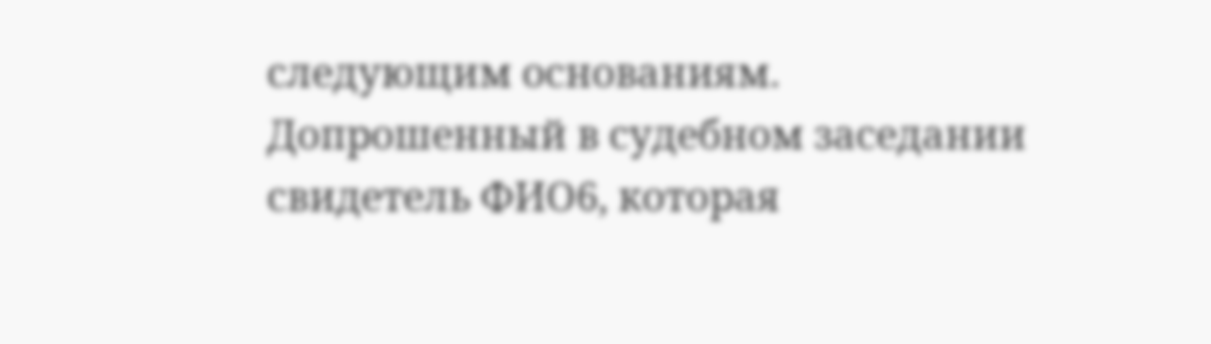следующим основаниям.
Допрошенный в судебном заседании свидетель ФИО6, которая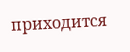приходится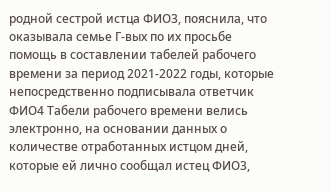родной сестрой истца ФИО3, пояснила, что оказывала семье Г-вых по их просьбе помощь в составлении табелей рабочего времени за период 2021-2022 годы, которые непосредственно подписывала ответчик ФИО4 Табели рабочего времени велись электронно, на основании данных о количестве отработанных истцом дней, которые ей лично сообщал истец ФИО3,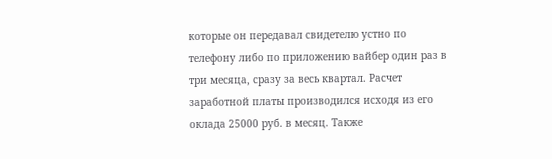которые он передавал свидетелю устно по телефону либо по приложению вайбер один раз в три месяца, сразу за весь квартал. Расчет заработной платы производился исходя из его оклада 25000 руб. в месяц. Также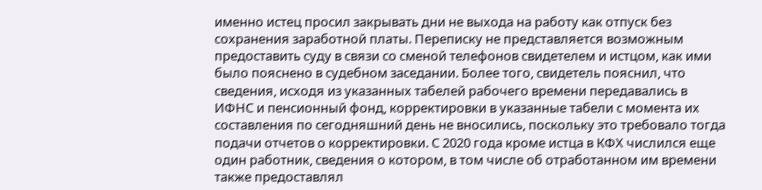именно истец просил закрывать дни не выхода на работу как отпуск без сохранения заработной платы. Переписку не представляется возможным предоставить суду в связи со сменой телефонов свидетелем и истцом, как ими было пояснено в судебном заседании. Более того, свидетель пояснил, что сведения, исходя из указанных табелей рабочего времени передавались в ИФНС и пенсионный фонд, корректировки в указанные табели с момента их составления по сегодняшний день не вносились, поскольку это требовало тогда подачи отчетов о корректировки. С 2020 года кроме истца в КФХ числился еще один работник, сведения о котором, в том числе об отработанном им времени также предоставлял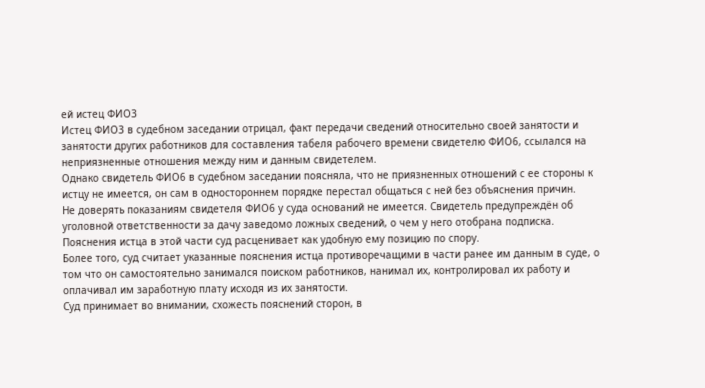ей истец ФИО3
Истец ФИО3 в судебном заседании отрицал, факт передачи сведений относительно своей занятости и занятости других работников для составления табеля рабочего времени свидетелю ФИО6, ссылался на неприязненные отношения между ним и данным свидетелем.
Однако свидетель ФИО6 в судебном заседании поясняла, что не приязненных отношений с ее стороны к истцу не имеется, он сам в одностороннем порядке перестал общаться с ней без объяснения причин.
Не доверять показаниям свидетеля ФИО6 у суда оснований не имеется. Свидетель предупреждён об уголовной ответственности за дачу заведомо ложных сведений, о чем у него отобрана подписка.
Пояснения истца в этой части суд расценивает как удобную ему позицию по спору.
Более того, суд считает указанные пояснения истца противоречащими в части ранее им данным в суде, о том что он самостоятельно занимался поиском работников, нанимал их, контролировал их работу и оплачивал им заработную плату исходя из их занятости.
Суд принимает во внимании, схожесть пояснений сторон, в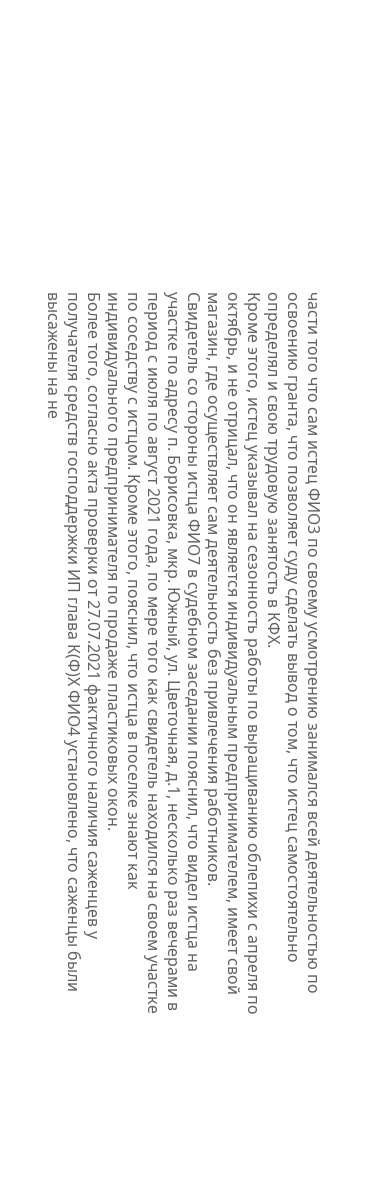части того что сам истец ФИО3 по своему усмотрению занимался всей деятельностью по освоению гранта, что позволяет суду сделать вывод о том, что истец самостоятельно определял и свою трудовую занятость в КФХ.
Кроме этого, истец указывал на сезонность работы по выращиванию облепихи с апреля по октябрь, и не отрицал, что он является индивидуальным предпринимателем, имеет свой магазин, где осуществляет сам деятельность без привлечения работников.
Свидетель со стороны истца ФИО7 в судебном заседании пояснил, что видел истца на участке по адресу п. Борисовка, мкр. Южный, ул. Цветочная, д.1, несколько раз вечерами в период с июля по август 2021 года, по мере того как свидетель находился на своем участке по соседству с истцом. Кроме этого, пояснил, что истца в поселке знают как индивидуального предпринимателя по продаже пластиковых окон.
Более того, согласно акта проверки от 27.07.2021 фактичного наличия саженцев у получателя средств господдержки ИП глава К(Ф)Х ФИО4 установлено, что саженцы были высажены на не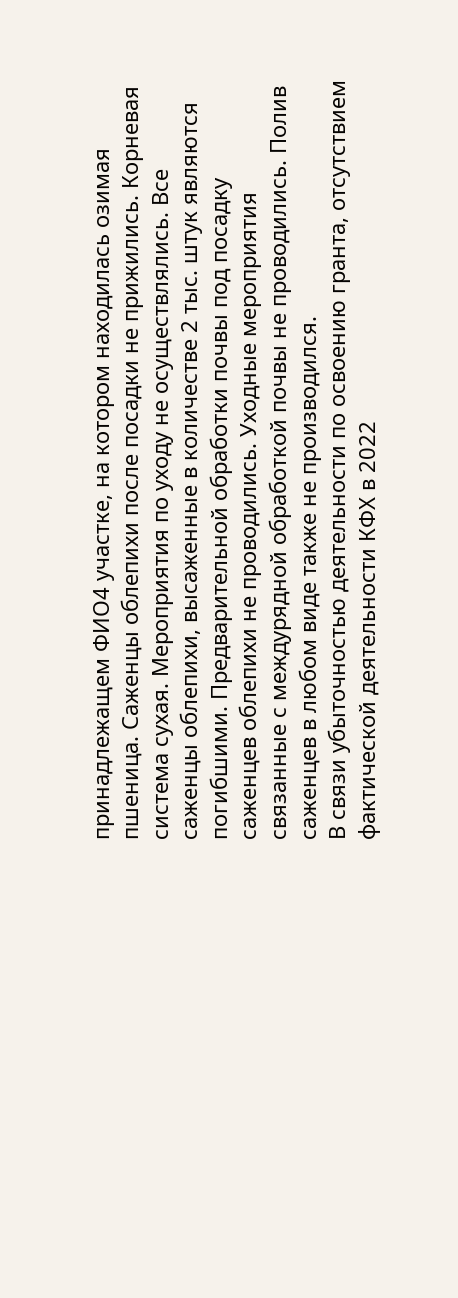принадлежащем ФИО4 участке, на котором находилась озимая пшеница. Саженцы облепихи после посадки не прижились. Корневая система сухая. Мероприятия по уходу не осуществлялись. Все саженцы облепихи, высаженные в количестве 2 тыс. штук являются погибшими. Предварительной обработки почвы под посадку саженцев облепихи не проводились. Уходные мероприятия связанные с междурядной обработкой почвы не проводились. Полив саженцев в любом виде также не производился.
В связи убыточностью деятельности по освоению гранта, отсутствием фактической деятельности КФХ в 2022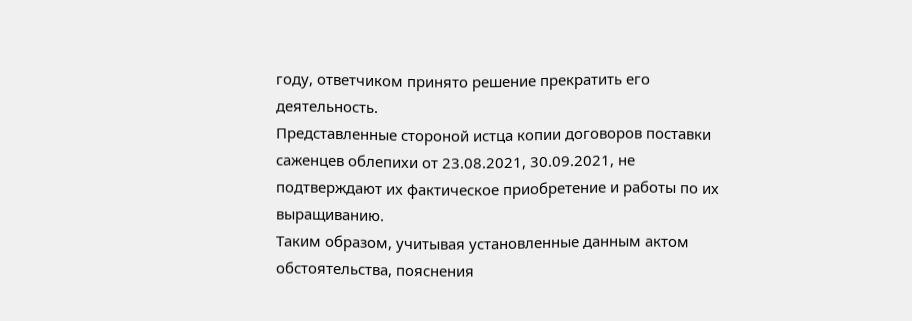году, ответчиком принято решение прекратить его деятельность.
Представленные стороной истца копии договоров поставки саженцев облепихи от 23.08.2021, 30.09.2021, не подтверждают их фактическое приобретение и работы по их выращиванию.
Таким образом, учитывая установленные данным актом обстоятельства, пояснения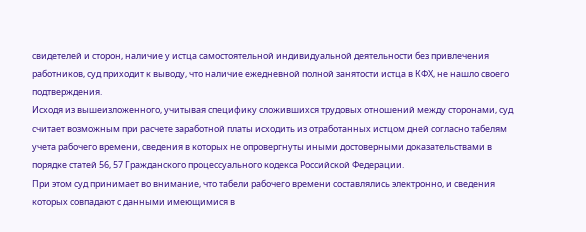свидетелей и сторон, наличие у истца самостоятельной индивидуальной деятельности без привлечения работников, суд приходит к выводу, что наличие ежедневной полной занятости истца в КФХ, не нашло своего подтверждения.
Исходя из вышеизложенного, учитывая специфику сложившихся трудовых отношений между сторонами, суд считает возможным при расчете заработной платы исходить из отработанных истцом дней согласно табелям учета рабочего времени, сведения в которых не опровергнуты иными достоверными доказательствами в порядке статей 56, 57 Гражданского процессуального кодекса Российской Федерации.
При этом суд принимает во внимание, что табели рабочего времени составлялись электронно, и сведения которых совпадают с данными имеющимися в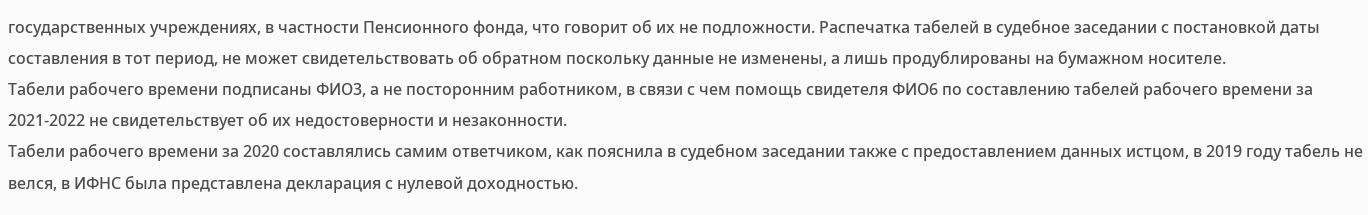государственных учреждениях, в частности Пенсионного фонда, что говорит об их не подложности. Распечатка табелей в судебное заседании с постановкой даты составления в тот период, не может свидетельствовать об обратном поскольку данные не изменены, а лишь продублированы на бумажном носителе.
Табели рабочего времени подписаны ФИО3, а не посторонним работником, в связи с чем помощь свидетеля ФИО6 по составлению табелей рабочего времени за 2021-2022 не свидетельствует об их недостоверности и незаконности.
Табели рабочего времени за 2020 составлялись самим ответчиком, как пояснила в судебном заседании также с предоставлением данных истцом, в 2019 году табель не велся, в ИФНС была представлена декларация с нулевой доходностью.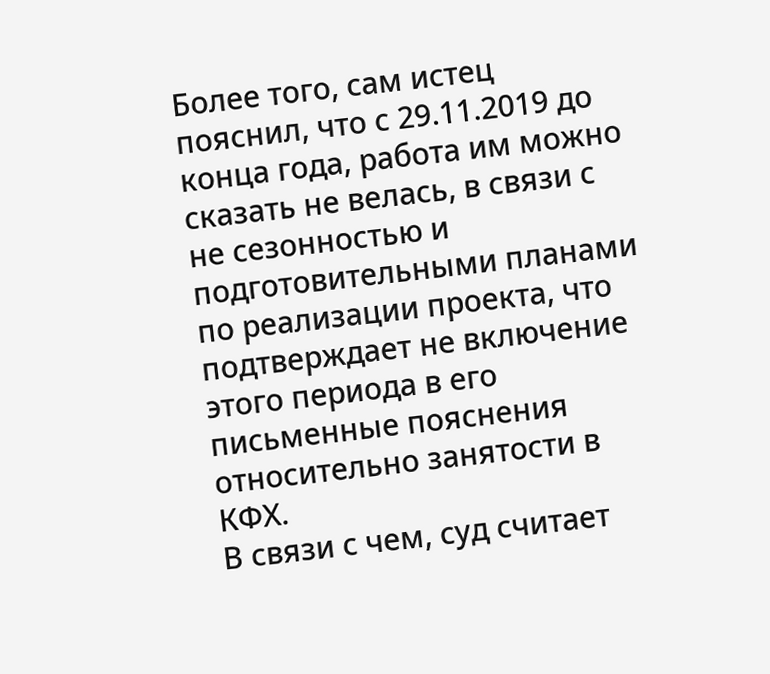Более того, сам истец пояснил, что с 29.11.2019 до конца года, работа им можно сказать не велась, в связи с не сезонностью и подготовительными планами по реализации проекта, что подтверждает не включение этого периода в его письменные пояснения относительно занятости в КФХ.
В связи с чем, суд считает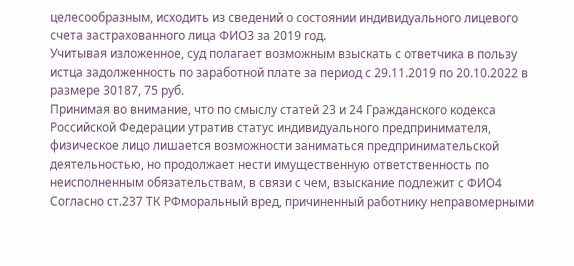целесообразным, исходить из сведений о состоянии индивидуального лицевого счета застрахованного лица ФИО3 за 2019 год.
Учитывая изложенное, суд полагает возможным взыскать с ответчика в пользу истца задолженность по заработной плате за период с 29.11.2019 по 20.10.2022 в размере 30187, 75 руб.
Принимая во внимание, что по смыслу статей 23 и 24 Гражданского кодекса Российской Федерации утратив статус индивидуального предпринимателя, физическое лицо лишается возможности заниматься предпринимательской деятельностью, но продолжает нести имущественную ответственность по неисполненным обязательствам, в связи с чем, взыскание подлежит с ФИО4
Согласно ст.237 ТК РФморальный вред, причиненный работнику неправомерными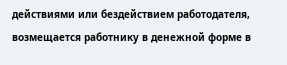действиями или бездействием работодателя, возмещается работнику в денежной форме в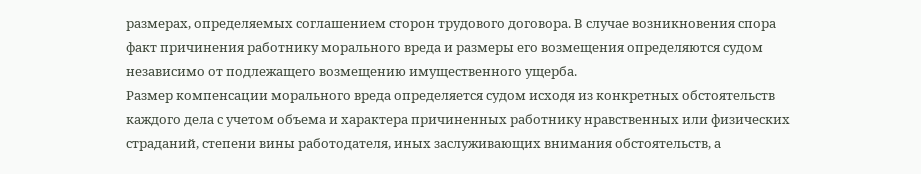размерах, определяемых соглашением сторон трудового договора. В случае возникновения спора факт причинения работнику морального вреда и размеры его возмещения определяются судом независимо от подлежащего возмещению имущественного ущерба.
Размер компенсации морального вреда определяется судом исходя из конкретных обстоятельств каждого дела с учетом объема и характера причиненных работнику нравственных или физических страданий, степени вины работодателя, иных заслуживающих внимания обстоятельств, а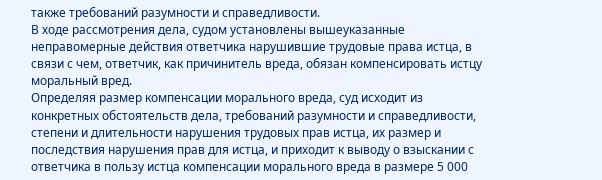также требований разумности и справедливости.
В ходе рассмотрения дела, судом установлены вышеуказанные неправомерные действия ответчика нарушившие трудовые права истца, в связи с чем, ответчик, как причинитель вреда, обязан компенсировать истцу моральный вред.
Определяя размер компенсации морального вреда, суд исходит из конкретных обстоятельств дела, требований разумности и справедливости, степени и длительности нарушения трудовых прав истца, их размер и последствия нарушения прав для истца, и приходит к выводу о взыскании с ответчика в пользу истца компенсации морального вреда в размере 5 000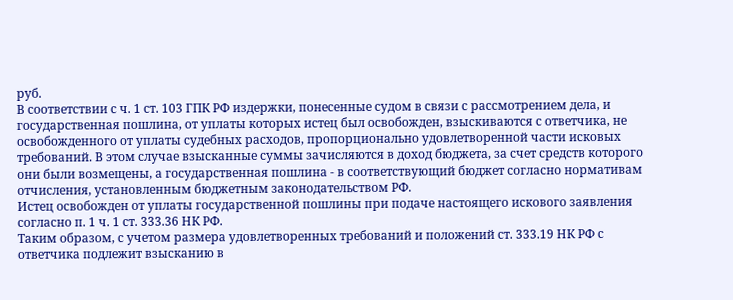руб.
В соответствии с ч. 1 ст. 103 ГПК РФ издержки, понесенные судом в связи с рассмотрением дела, и государственная пошлина, от уплаты которых истец был освобожден, взыскиваются с ответчика, не освобожденного от уплаты судебных расходов, пропорционально удовлетворенной части исковых требований. В этом случае взысканные суммы зачисляются в доход бюджета, за счет средств которого они были возмещены, а государственная пошлина - в соответствующий бюджет согласно нормативам отчисления, установленным бюджетным законодательством РФ.
Истец освобожден от уплаты государственной пошлины при подаче настоящего искового заявления согласно п. 1 ч. 1 ст. 333.36 НК РФ.
Таким образом, с учетом размера удовлетворенных требований и положений ст. 333.19 НК РФ с ответчика подлежит взысканию в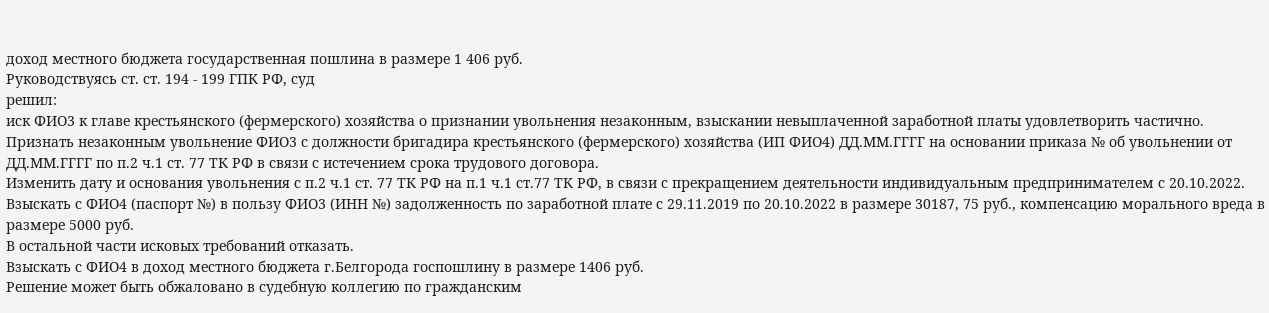доход местного бюджета государственная пошлина в размере 1 406 руб.
Руководствуясь ст. ст. 194 - 199 ГПК РФ, суд
решил:
иск ФИО3 к главе крестьянского (фермерского) хозяйства о признании увольнения незаконным, взыскании невыплаченной заработной платы удовлетворить частично.
Признать незаконным увольнение ФИО3 с должности бригадира крестьянского (фермерского) хозяйства (ИП ФИО4) ДД.ММ.ГГГГ на основании приказа № об увольнении от ДД.ММ.ГГГГ по п.2 ч.1 ст. 77 ТК РФ в связи с истечением срока трудового договора.
Изменить дату и основания увольнения с п.2 ч.1 ст. 77 ТК РФ на п.1 ч.1 ст.77 ТК РФ, в связи с прекращением деятельности индивидуальным предпринимателем с 20.10.2022.
Взыскать с ФИО4 (паспорт №) в пользу ФИО3 (ИНН №) задолженность по заработной плате с 29.11.2019 по 20.10.2022 в размере 30187, 75 руб., компенсацию морального вреда в размере 5000 руб.
В остальной части исковых требований отказать.
Взыскать с ФИО4 в доход местного бюджета г.Белгорода госпошлину в размере 1406 руб.
Решение может быть обжаловано в судебную коллегию по гражданским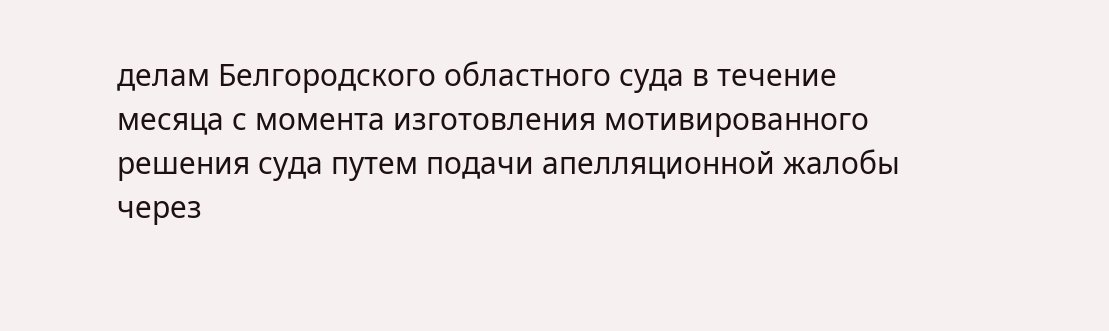делам Белгородского областного суда в течение месяца с момента изготовления мотивированного решения суда путем подачи апелляционной жалобы через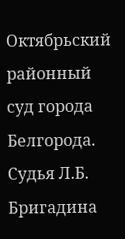Октябрьский районный суд города Белгорода.
Судья Л.Б. Бригадина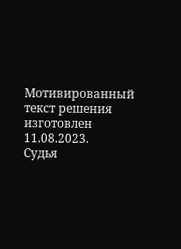Мотивированный текст решения изготовлен 11.08.2023.
Судья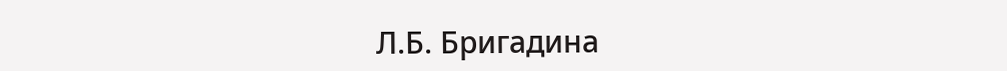Л.Б. Бригадина